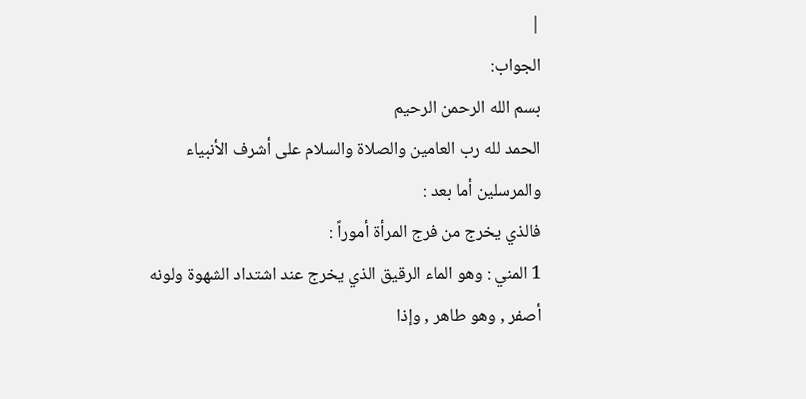|
الجواب:
بسم الله الرحمن الرحيم
الحمد لله رب العامين والصلاة والسلام على أشرف الأنبياء والمرسلين أما بعد :
فالذي يخرج من فرج المرأة أموراً :
1 المني : وهو الماء الرقيق الذي يخرج عند اشتداد الشهوة ولونه أصفر , وهو طاهر , وإذا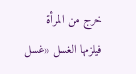خرج من المرأة فيلزمها الغسل «غسل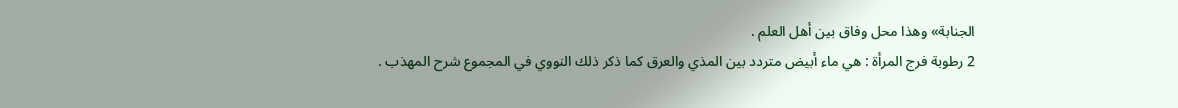الجنابة» وهذا محل وفاق بين أهل العلم .
2 رطوبة فرج المرأة : هي ماء أبيض متردد بين المذي والعرق كما ذكر ذلك النووي في المجموع شرح المهذب .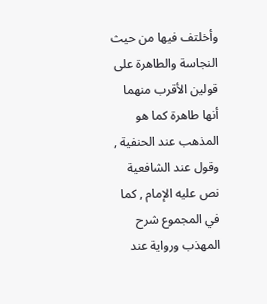وأخلتف فيها من حيث النجاسة والطاهرة على قولين الأقرب منهما أنها طاهرة كما هو المذهب عند الحنفية , وقول عند الشافعية نص عليه الإمام , كما في المجموع شرح المهذب ورواية عند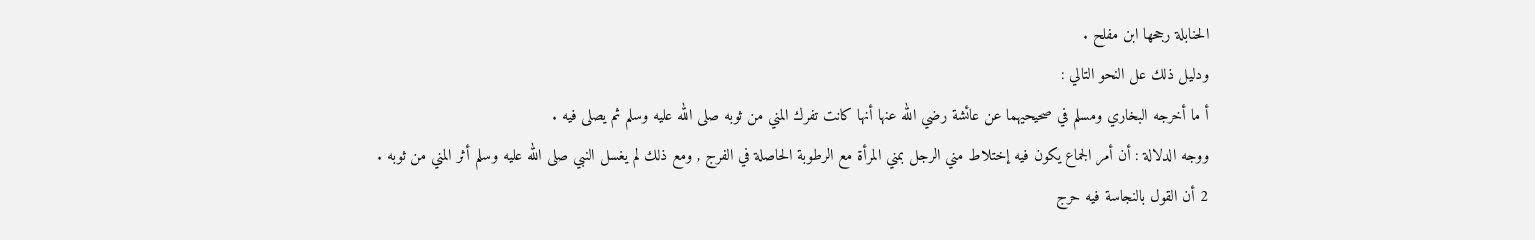الحنابلة رجحها ابن مفلح .
ودليل ذلك عل النحو التالي :
أ ما أخرجه البخاري ومسلم في صحيحيهما عن عائشة رضي الله عنها أنها كانت تفرك المني من ثوبه صلى الله عليه وسلم ثم يصلى فيه .
ووجه الدلالة : أن أمر الجماع يكون فيه إختلاط مني الرجل بمني المرأة مع الرطوبة الحاصلة في الفرج , ومع ذلك لم يغسل النبي صلى الله عليه وسلم أثر المني من ثوبه .
2 أن القول بالنجاسة فيه حرج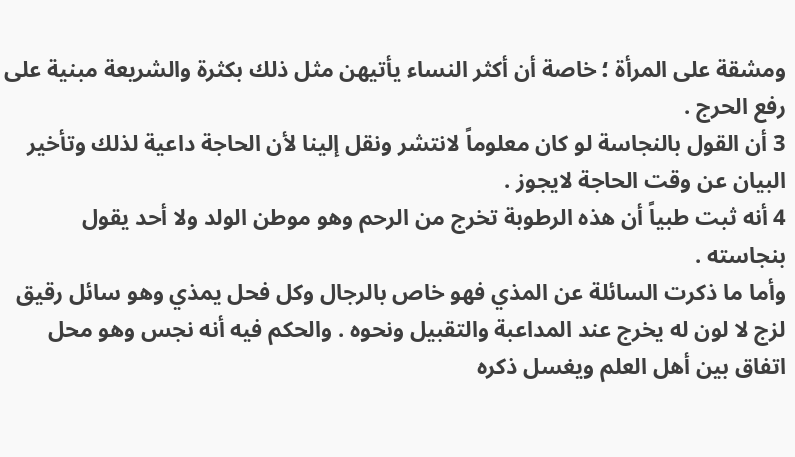ومشقة على المرأة ؛ خاصة أن أكثر النساء يأتيهن مثل ذلك بكثرة والشريعة مبنية على رفع الحرج .
3 أن القول بالنجاسة لو كان معلوماً لانتشر ونقل إلينا لأن الحاجة داعية لذلك وتأخير البيان عن وقت الحاجة لايجوز .
4 أنه ثبت طبياً أن هذه الرطوبة تخرج من الرحم وهو موطن الولد ولا أحد يقول بنجاسته .
وأما ما ذكرت السائلة عن المذي فهو خاص بالرجال وكل فحل يمذي وهو سائل رقيق لزج لا لون له يخرج عند المداعبة والتقبيل ونحوه . والحكم فيه أنه نجس وهو محل اتفاق بين أهل العلم ويغسل ذكره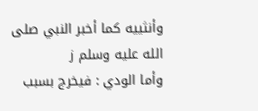وأنثييه كما أخبر النبي صلى الله عليه وسلم ز
وأما الودي : فيخرج بسبب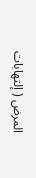المرض ( إلتهابات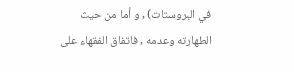في البروستات) , و أما من حيث الطهارته وعدمه , فاتفاق الفقهاء على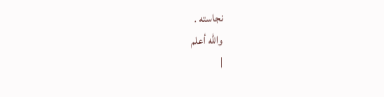نجاسته .
والله أعلم
|